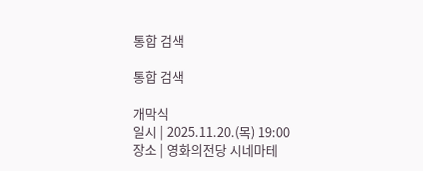통합 검색

통합 검색

개막식
일시 | 2025.11.20.(목) 19:00
장소 | 영화의전당 시네마테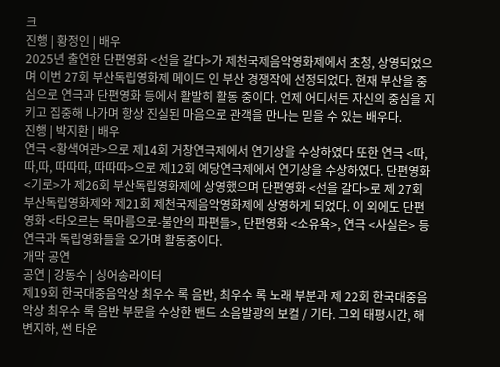크
진행 | 황정인 | 배우
2025년 출연한 단편영화 <선을 갈다>가 제천국제음악영화제에서 초청, 상영되었으며 이번 27회 부산독립영화제 메이드 인 부산 경쟁작에 선정되었다. 현재 부산을 중심으로 연극과 단편영화 등에서 활발히 활동 중이다. 언제 어디서든 자신의 중심을 지키고 집중해 나가며 항상 진실된 마음으로 관객을 만나는 믿을 수 있는 배우다.
진행 | 박지환 | 배우
연극 <황색여관>으로 제14회 거창연극제에서 연기상을 수상하였다 또한 연극 <따,따,따, 따따따, 따따따>으로 제12회 예당연극제에서 연기상을 수상하였다. 단편영화 <기로>가 제26회 부산독립영화제에 상영했으며 단편영화 <선을 갈다>로 제 27회 부산독립영화제와 제21회 제천국제음악영화제에 상영하게 되었다. 이 외에도 단편영화 <타오르는 목마름으로-불안의 파편들>, 단편영화 <소유욕>, 연극 <사실은> 등 연극과 독립영화들을 오가며 활동중이다.
개막 공연
공연 | 강동수 | 싱어송라이터
제19회 한국대중음악상 최우수 록 음반, 최우수 록 노래 부분과 제 22회 한국대중음악상 최우수 록 음반 부문을 수상한 밴드 소음발광의 보컬 / 기타. 그외 태평시간, 해변지하, 썬 타운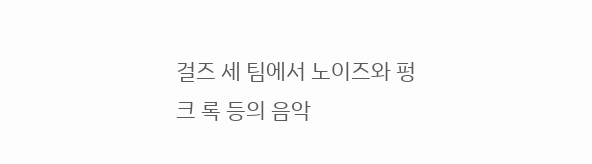걸즈 세 팀에서 노이즈와 펑크 록 등의 음악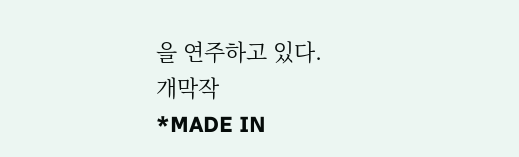을 연주하고 있다.
개막작
*MADE IN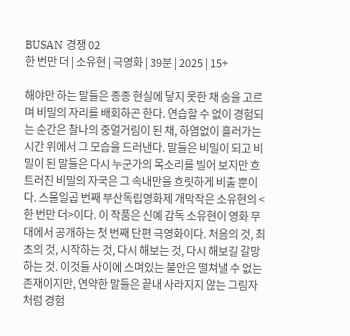BUSAN 경쟁 02
한 번만 더 | 소유현 | 극영화 | 39분 | 2025 | 15+

해야만 하는 말들은 종종 현실에 닿지 못한 채 숨을 고르며 비밀의 자리를 배회하곤 한다. 연습할 수 없이 경험되는 순간은 찰나의 중얼거림이 된 채, 하염없이 흘러가는 시간 위에서 그 모습을 드러낸다. 말들은 비밀이 되고 비밀이 된 말들은 다시 누군가의 목소리를 빌어 보지만 흐트러진 비밀의 자국은 그 속내만을 흐릿하게 비출 뿐이다. 스물일곱 번째 부산독립영화제 개막작은 소유현의 <한 번만 더>이다. 이 작품은 신예 감독 소유현이 영화 무대에서 공개하는 첫 번째 단편 극영화이다. 처음의 것, 최초의 것, 시작하는 것, 다시 해보는 것, 다시 해보길 갈망하는 것. 이것들 사이에 스며있는 불안은 떨쳐낼 수 없는 존재이지만, 연약한 말들은 끝내 사라지지 않는 그림자처럼 경험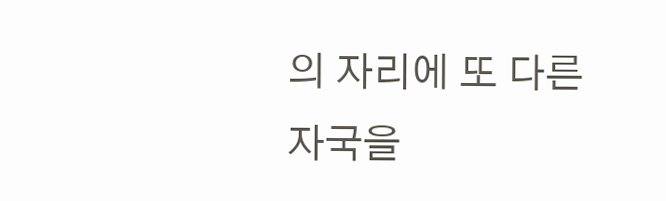의 자리에 또 다른 자국을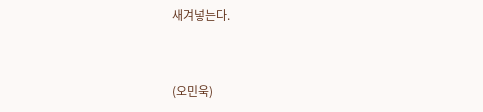새겨넣는다.


(오민욱)